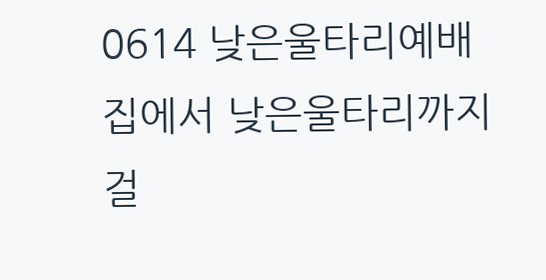0614 낮은울타리예배
집에서 낮은울타리까지 걸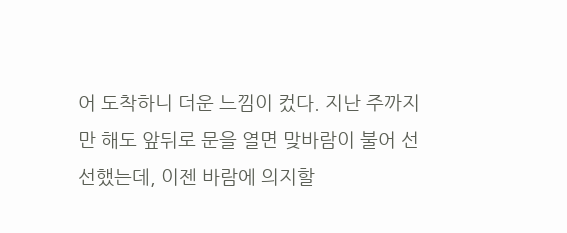어 도착하니 더운 느낌이 컸다. 지난 주까지만 해도 앞뒤로 문을 열면 맞바람이 불어 선선했는데, 이젠 바람에 의지할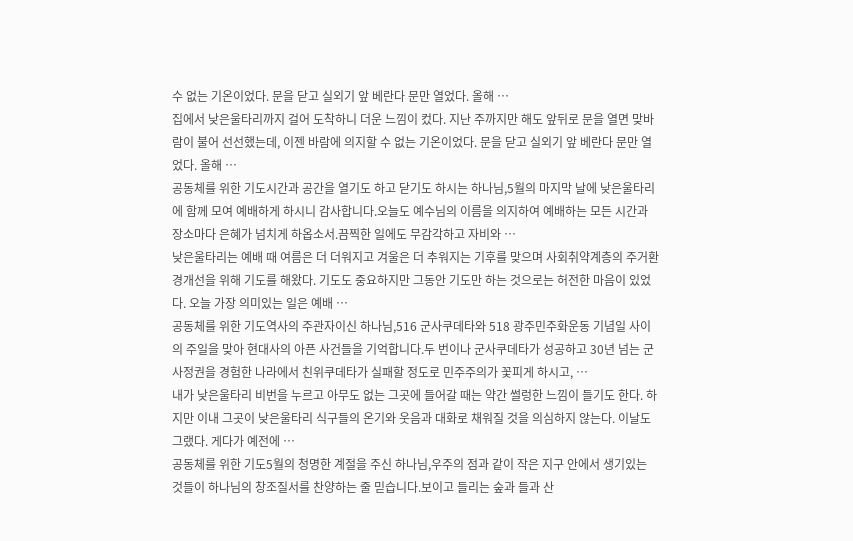수 없는 기온이었다. 문을 닫고 실외기 앞 베란다 문만 열었다. 올해 …
집에서 낮은울타리까지 걸어 도착하니 더운 느낌이 컸다. 지난 주까지만 해도 앞뒤로 문을 열면 맞바람이 불어 선선했는데, 이젠 바람에 의지할 수 없는 기온이었다. 문을 닫고 실외기 앞 베란다 문만 열었다. 올해 …
공동체를 위한 기도시간과 공간을 열기도 하고 닫기도 하시는 하나님,5월의 마지막 날에 낮은울타리에 함께 모여 예배하게 하시니 감사합니다.오늘도 예수님의 이름을 의지하여 예배하는 모든 시간과 장소마다 은혜가 넘치게 하옵소서.끔찍한 일에도 무감각하고 자비와 …
낮은울타리는 예배 때 여름은 더 더워지고 겨울은 더 추워지는 기후를 맞으며 사회취약계층의 주거환경개선을 위해 기도를 해왔다. 기도도 중요하지만 그동안 기도만 하는 것으로는 허전한 마음이 있었다. 오늘 가장 의미있는 일은 예배 …
공동체를 위한 기도역사의 주관자이신 하나님,516 군사쿠데타와 518 광주민주화운동 기념일 사이의 주일을 맞아 현대사의 아픈 사건들을 기억합니다.두 번이나 군사쿠데타가 성공하고 30년 넘는 군사정권을 경험한 나라에서 친위쿠데타가 실패할 정도로 민주주의가 꽃피게 하시고, …
내가 낮은울타리 비번을 누르고 아무도 없는 그곳에 들어갈 때는 약간 썰렁한 느낌이 들기도 한다. 하지만 이내 그곳이 낮은울타리 식구들의 온기와 웃음과 대화로 채워질 것을 의심하지 않는다. 이날도 그랬다. 게다가 예전에 …
공동체를 위한 기도5월의 청명한 계절을 주신 하나님,우주의 점과 같이 작은 지구 안에서 생기있는 것들이 하나님의 창조질서를 찬양하는 줄 믿습니다.보이고 들리는 숲과 들과 산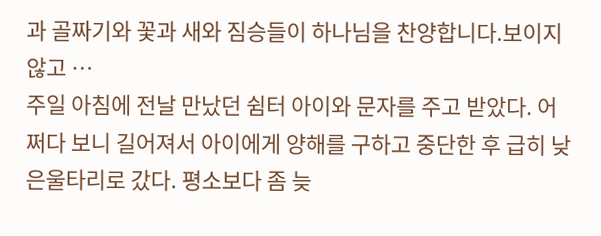과 골짜기와 꽃과 새와 짐승들이 하나님을 찬양합니다.보이지 않고 …
주일 아침에 전날 만났던 쉼터 아이와 문자를 주고 받았다. 어쩌다 보니 길어져서 아이에게 양해를 구하고 중단한 후 급히 낮은울타리로 갔다. 평소보다 좀 늦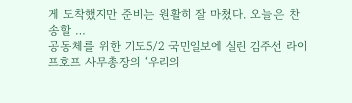게 도착했지만 준비는 원활히 잘 마쳤다. 오늘은 찬송할 …
공동체를 위한 기도5/2 국민일보에 실린 김주선 라이프호프 사무총장의 ‘우리의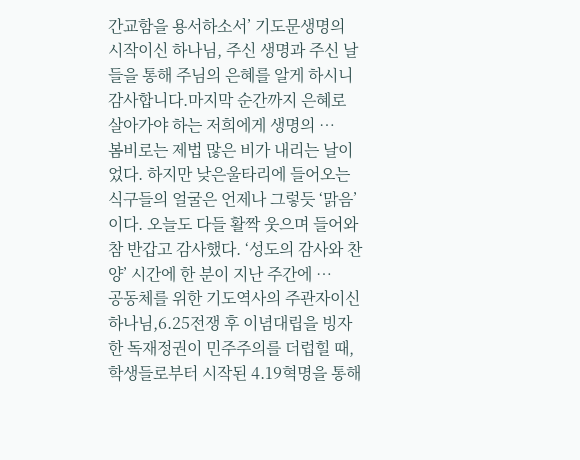간교함을 용서하소서’ 기도문생명의 시작이신 하나님, 주신 생명과 주신 날들을 통해 주님의 은혜를 알게 하시니 감사합니다.마지막 순간까지 은혜로 살아가야 하는 저희에게 생명의 …
봄비로는 제법 많은 비가 내리는 날이었다. 하지만 낮은울타리에 들어오는 식구들의 얼굴은 언제나 그렇듯 ‘맑음’이다. 오늘도 다들 활짝 웃으며 들어와 참 반갑고 감사했다. ‘성도의 감사와 찬양’ 시간에 한 분이 지난 주간에 …
공동체를 위한 기도역사의 주관자이신 하나님,6.25전쟁 후 이념대립을 빙자한 독재정권이 민주주의를 더럽힐 때, 학생들로부터 시작된 4.19혁명을 통해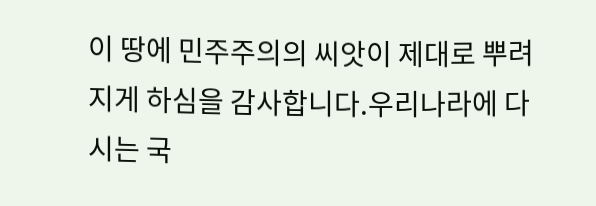이 땅에 민주주의의 씨앗이 제대로 뿌려지게 하심을 감사합니다.우리나라에 다시는 국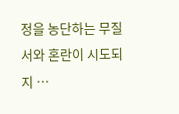정을 농단하는 무질서와 혼란이 시도되지 …